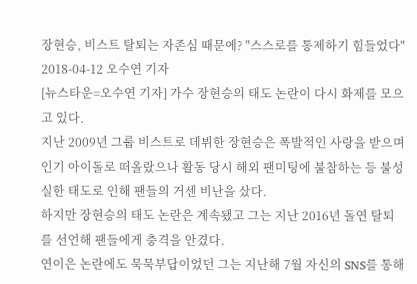장현승, 비스트 탈퇴는 자존심 때문에? "스스로를 통제하기 힘들었다"
2018-04-12 오수연 기자
[뉴스타운=오수연 기자] 가수 장현승의 태도 논란이 다시 화제를 모으고 있다.
지난 2009년 그룹 비스트로 데뷔한 장현승은 폭발적인 사랑을 받으며 인기 아이돌로 떠올랐으나 활동 당시 해외 팬미팅에 불참하는 등 불성실한 태도로 인해 팬들의 거센 비난을 샀다.
하지만 장현승의 태도 논란은 계속됐고 그는 지난 2016년 돌연 탈퇴를 선언해 팬들에게 충격을 안겼다.
연이은 논란에도 묵묵부답이었던 그는 지난해 7월 자신의 SNS를 통해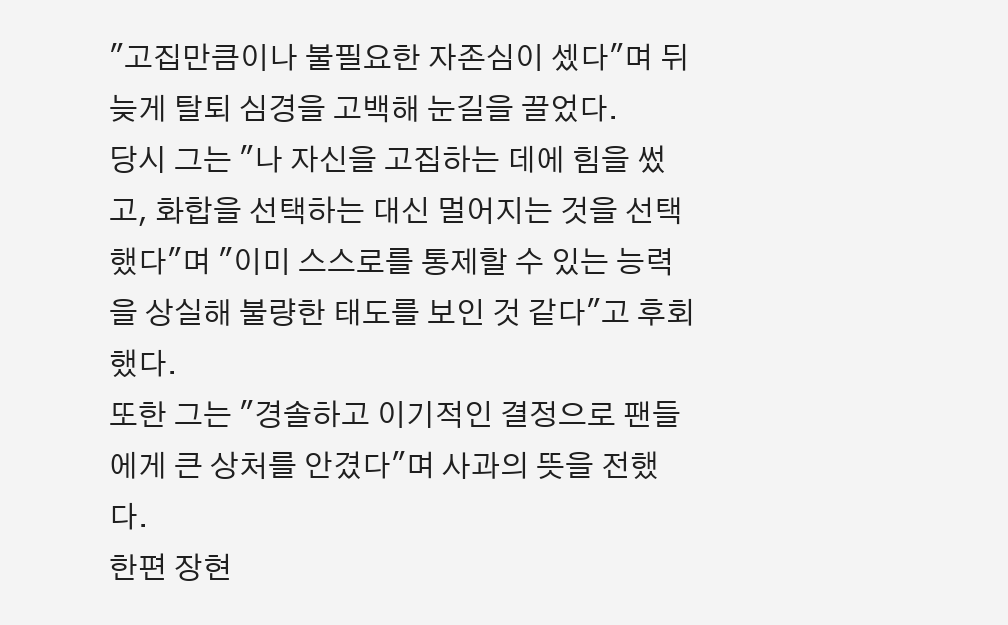"고집만큼이나 불필요한 자존심이 셌다"며 뒤늦게 탈퇴 심경을 고백해 눈길을 끌었다.
당시 그는 "나 자신을 고집하는 데에 힘을 썼고, 화합을 선택하는 대신 멀어지는 것을 선택했다"며 "이미 스스로를 통제할 수 있는 능력을 상실해 불량한 태도를 보인 것 같다"고 후회했다.
또한 그는 "경솔하고 이기적인 결정으로 팬들에게 큰 상처를 안겼다"며 사과의 뜻을 전했다.
한편 장현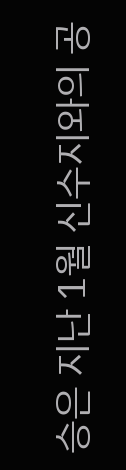승은 지난 1월 신수지와의 공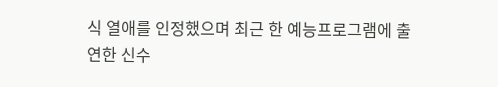식 열애를 인정했으며 최근 한 예능프로그램에 출연한 신수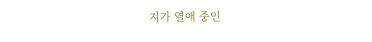지가 열애 중인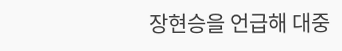장현승을 언급해 대중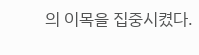의 이목을 집중시켰다.